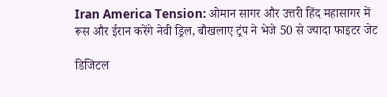Iran America Tension: ओमान सागर और उत्तरी हिंद महासागर में रूस और ईरान करेंगे नेवी ड्रिल, बौखलाए ट्रंप ने भेजे 50 से ज्यादा फाइटर जेट

डिजिटल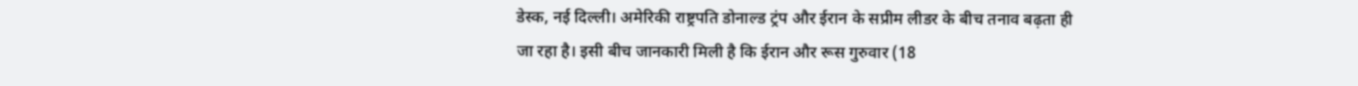डेस्क, नई दिल्ली। अमेरिकी राष्ट्रपति डोनाल्ड ट्रंप और ईरान के सप्रीम लीडर के बीच तनाव बढ़ता ही जा रहा है। इसी बीच जानकारी मिली है कि ईरान और रूस गुरुवार (18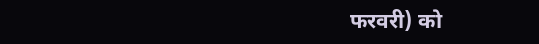फरवरी) को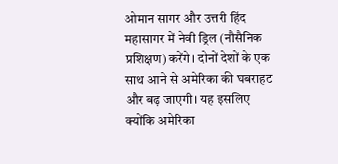ओमान सागर और उत्तरी हिंद महासागर में नेवी ड्रिल (नौसैनिक प्रशिक्षण) करेंगे। दोनों देशों के एक साथ आने से अमेरिका की घबराहट और बढ़ जाएगी। यह इसलिए क्योंकि अमेरिका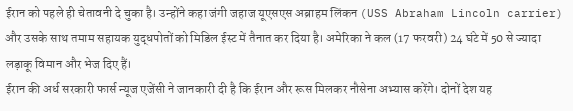ईरान को पहले ही चेतावनी दे चुका है। उन्होंने कहा जंगी जहाज यूएसएस अब्राहम लिंकन (USS Abraham Lincoln carrier) और उसके साथ तमाम सहायक युद्धपोतों को मिडिल ईस्ट में तैनात कर दिया है। अमेरिका ने कल (17 फरवरी) 24 घंटे में 50 से ज्यादा लड़ाकू विमान और भेज दिए हैं।
ईरान की अर्ध सरकारी फार्स न्यूज एजेंसी ने जानकारी दी है कि ईरान और रूस मिलकर नौसेना अभ्यास करेंगे। दोनों देश यह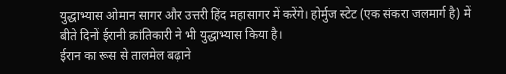युद्धाभ्यास ओमान सागर और उत्तरी हिंद महासागर में करेंगे। होर्मुज स्टेट (एक संकरा जलमार्ग है) में बीते दिनों ईरानी क्रांतिकारी ने भी युद्धाभ्यास किया है।
ईरान का रूस से तालमेल बढ़ाने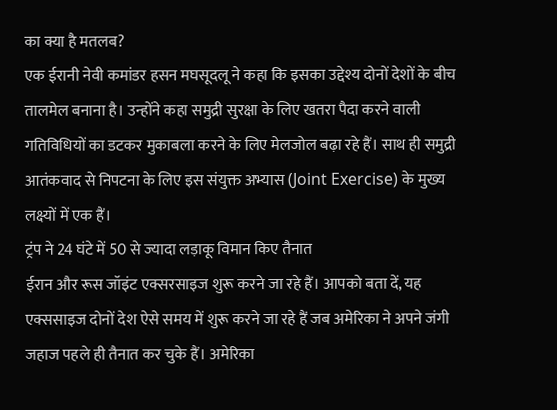का क्या है मतलब?
एक ईरानी नेवी कमांडर हसन मघसूदलू ने कहा कि इसका उद्देश्य दोनों देशों के बीच तालमेल बनाना है। उन्होंने कहा समुद्री सुरक्षा के लिए खतरा पैदा करने वाली गतिविधियों का डटकर मुकाबला करने के लिए मेलजोल बढ़ा रहे हैं। साथ ही समुद्री आतंकवाद से निपटना के लिए इस संयुक्त अभ्यास (Joint Exercise) के मुख्य लक्ष्यों में एक हैं।
ट्रंप ने 24 घंटे में 50 से ज्यादा लड़ाकू विमान किए तैनात
ईरान और रूस जॉइंट एक्सरसाइज शुरू करने जा रहे हैं। आपको बता दें, यह एक्ससाइज दोनों देश ऐसे समय में शुरू करने जा रहे हैं जब अमेरिका ने अपने जंगी जहाज पहले ही तैनात कर चुके हैं। अमेरिका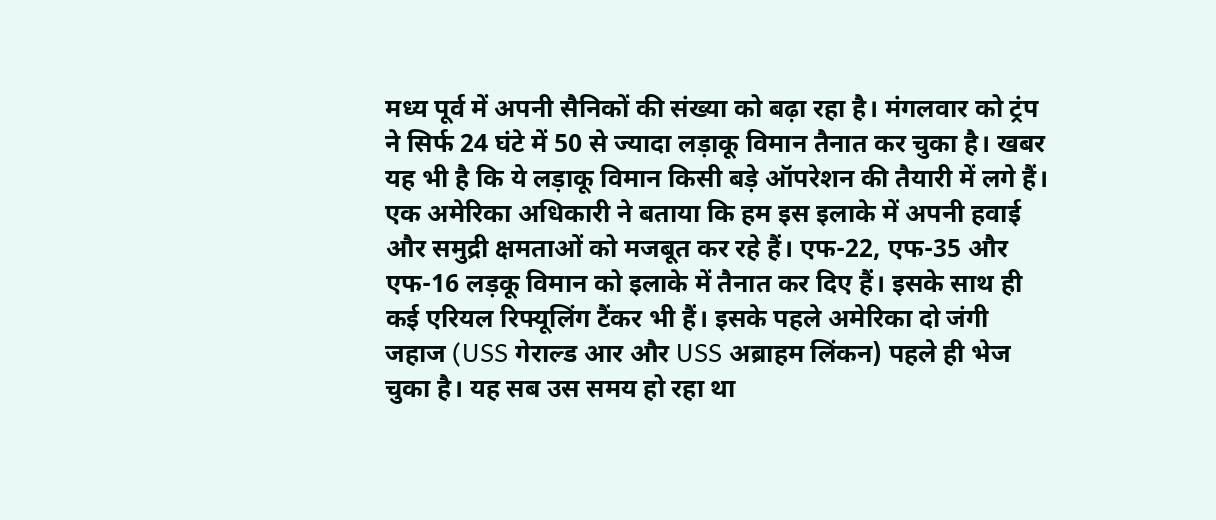मध्य पूर्व में अपनी सैनिकों की संख्या को बढ़ा रहा है। मंगलवार को ट्रंप ने सिर्फ 24 घंटे में 50 से ज्यादा लड़ाकू विमान तैनात कर चुका है। खबर यह भी है कि ये लड़ाकू विमान किसी बड़े ऑपरेशन की तैयारी में लगे हैं।
एक अमेरिका अधिकारी ने बताया कि हम इस इलाके में अपनी हवाई और समुद्री क्षमताओं को मजबूत कर रहे हैं। एफ-22, एफ-35 और एफ-16 लड़कू विमान को इलाके में तैनात कर दिए हैं। इसके साथ ही कई एरियल रिफ्यूलिंग टैंकर भी हैं। इसके पहले अमेरिका दो जंगी जहाज (USS गेराल्ड आर और USS अब्राहम लिंकन) पहले ही भेज चुका है। यह सब उस समय हो रहा था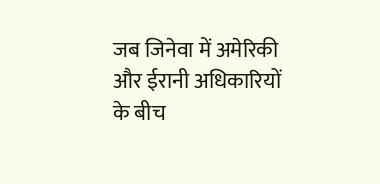जब जिनेवा में अमेरिकी और ईरानी अधिकारियों के बीच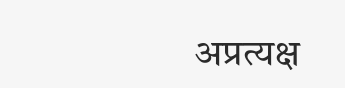अप्रत्यक्ष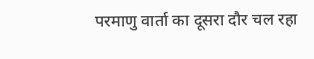परमाणु वार्ता का दूसरा दौर चल रहा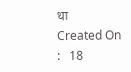था
Created On :   18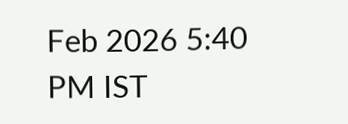Feb 2026 5:40 PM IST